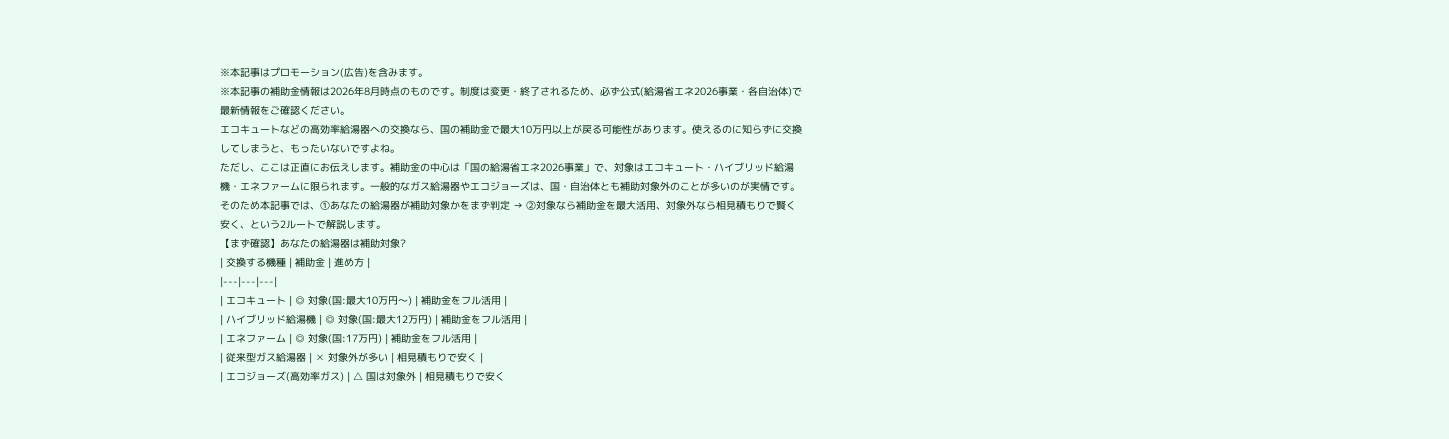※本記事はプロモーション(広告)を含みます。
※本記事の補助金情報は2026年8月時点のものです。制度は変更・終了されるため、必ず公式(給湯省エネ2026事業・各自治体)で最新情報をご確認ください。
エコキュートなどの高効率給湯器への交換なら、国の補助金で最大10万円以上が戻る可能性があります。使えるのに知らずに交換してしまうと、もったいないですよね。
ただし、ここは正直にお伝えします。補助金の中心は「国の給湯省エネ2026事業」で、対象はエコキュート・ハイブリッド給湯機・エネファームに限られます。一般的なガス給湯器やエコジョーズは、国・自治体とも補助対象外のことが多いのが実情です。
そのため本記事では、①あなたの給湯器が補助対象かをまず判定 → ②対象なら補助金を最大活用、対象外なら相見積もりで賢く安く、という2ルートで解説します。
【まず確認】あなたの給湯器は補助対象?
| 交換する機種 | 補助金 | 進め方 |
|---|---|---|
| エコキュート | ◎ 対象(国:最大10万円〜) | 補助金をフル活用 |
| ハイブリッド給湯機 | ◎ 対象(国:最大12万円) | 補助金をフル活用 |
| エネファーム | ◎ 対象(国:17万円) | 補助金をフル活用 |
| 従来型ガス給湯器 | ✕ 対象外が多い | 相見積もりで安く |
| エコジョーズ(高効率ガス) | △ 国は対象外 | 相見積もりで安く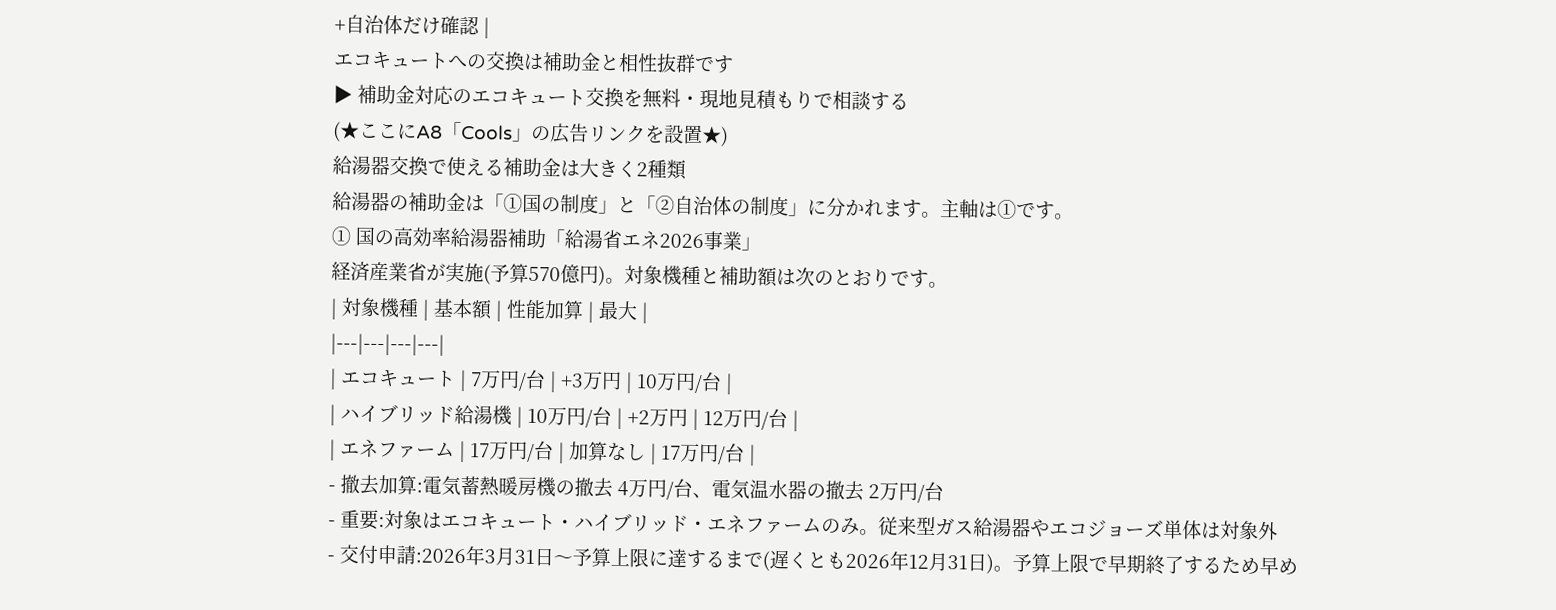+自治体だけ確認 |
エコキュートへの交換は補助金と相性抜群です
▶ 補助金対応のエコキュート交換を無料・現地見積もりで相談する
(★ここにA8「Cools」の広告リンクを設置★)
給湯器交換で使える補助金は大きく2種類
給湯器の補助金は「①国の制度」と「②自治体の制度」に分かれます。主軸は①です。
① 国の高効率給湯器補助「給湯省エネ2026事業」
経済産業省が実施(予算570億円)。対象機種と補助額は次のとおりです。
| 対象機種 | 基本額 | 性能加算 | 最大 |
|---|---|---|---|
| エコキュート | 7万円/台 | +3万円 | 10万円/台 |
| ハイブリッド給湯機 | 10万円/台 | +2万円 | 12万円/台 |
| エネファーム | 17万円/台 | 加算なし | 17万円/台 |
- 撤去加算:電気蓄熱暖房機の撤去 4万円/台、電気温水器の撤去 2万円/台
- 重要:対象はエコキュート・ハイブリッド・エネファームのみ。従来型ガス給湯器やエコジョーズ単体は対象外
- 交付申請:2026年3月31日〜予算上限に達するまで(遅くとも2026年12月31日)。予算上限で早期終了するため早め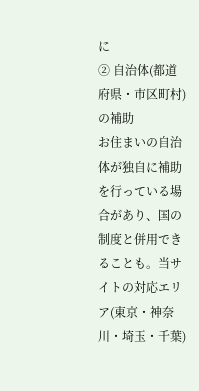に
② 自治体(都道府県・市区町村)の補助
お住まいの自治体が独自に補助を行っている場合があり、国の制度と併用できることも。当サイトの対応エリア(東京・神奈川・埼玉・千葉)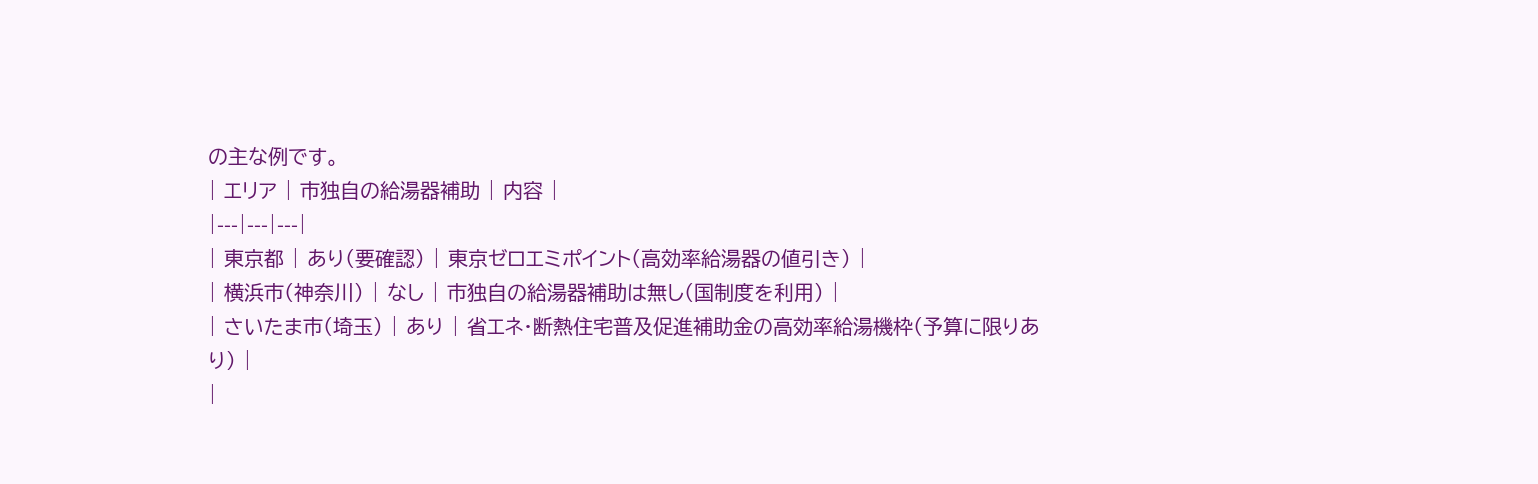の主な例です。
| エリア | 市独自の給湯器補助 | 内容 |
|---|---|---|
| 東京都 | あり(要確認) | 東京ゼロエミポイント(高効率給湯器の値引き) |
| 横浜市(神奈川) | なし | 市独自の給湯器補助は無し(国制度を利用) |
| さいたま市(埼玉) | あり | 省エネ・断熱住宅普及促進補助金の高効率給湯機枠(予算に限りあり) |
|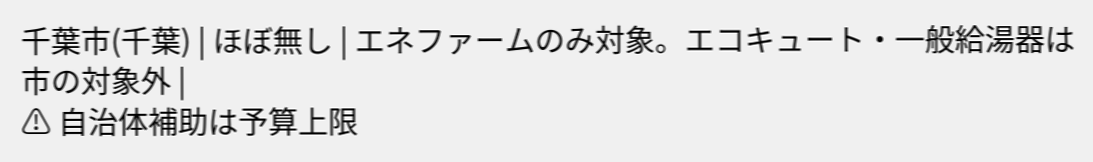千葉市(千葉) | ほぼ無し | エネファームのみ対象。エコキュート・一般給湯器は市の対象外 |
⚠ 自治体補助は予算上限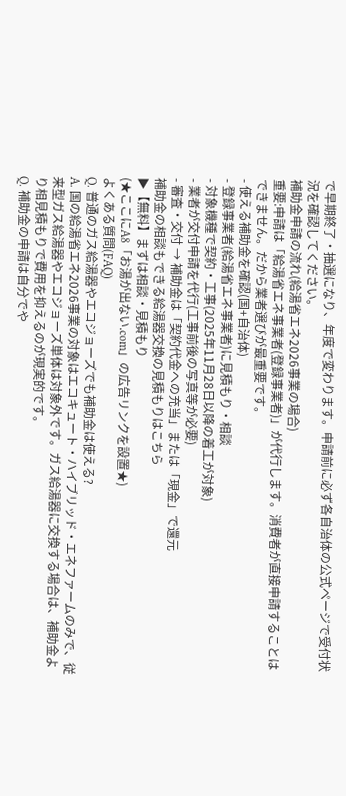で早期終了・抽選になり、年度で変わります。申請前に必ず各自治体の公式ページで受付状況を確認してください。
補助金申請の流れ(給湯省エネ2026事業の場合)
重要:申請は「給湯省エネ事業者(登録事業者)」が代行します。消費者が直接申請することはできません。だから業者選びが最重要です。
- 使える補助金を確認(国+自治体)
- 登録事業者(給湯省エネ事業者)に見積もり・相談
- 対象機種で契約・工事(2025年11月28日以降の着工が対象)
- 業者が交付申請を代行(工事前後の写真等が必要)
- 審査・交付 → 補助金は「契約代金への充当」または「現金」で還元
補助金の相談もできる給湯器交換の見積もりはこちら
▶【無料】まずは相談・見積もり
(★ここにA8「お湯が出ない.com」の広告リンクを設置★)
よくある質問(FAQ)
Q. 普通のガス給湯器やエコジョーズでも補助金は使える?
A. 国の給湯省エネ2026事業の対象はエコキュート・ハイブリッド・エネファームのみで、従来型ガス給湯器やエコジョーズ単体は対象外です。ガス給湯器に交換する場合は、補助金より相見積もりで費用を抑えるのが現実的です。
Q. 補助金の申請は自分でや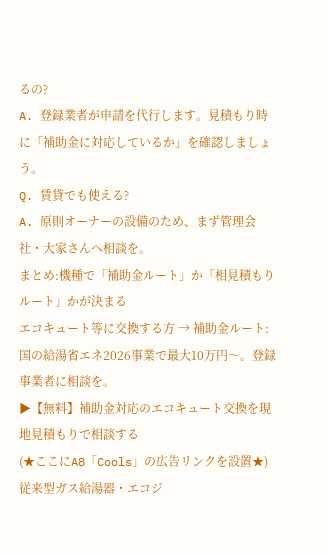るの?
A. 登録業者が申請を代行します。見積もり時に「補助金に対応しているか」を確認しましょう。
Q. 賃貸でも使える?
A. 原則オーナーの設備のため、まず管理会社・大家さんへ相談を。
まとめ:機種で「補助金ルート」か「相見積もりルート」かが決まる
エコキュート等に交換する方 → 補助金ルート:国の給湯省エネ2026事業で最大10万円〜。登録事業者に相談を。
▶【無料】補助金対応のエコキュート交換を現地見積もりで相談する
(★ここにA8「Cools」の広告リンクを設置★)
従来型ガス給湯器・エコジ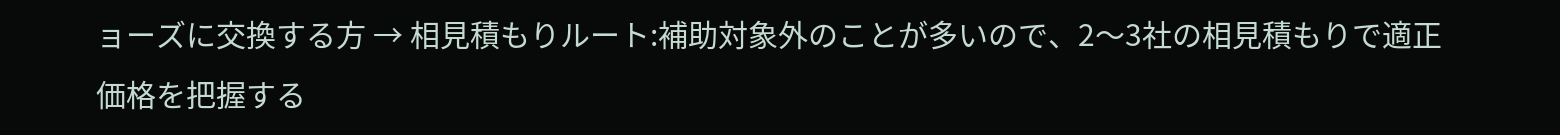ョーズに交換する方 → 相見積もりルート:補助対象外のことが多いので、2〜3社の相見積もりで適正価格を把握する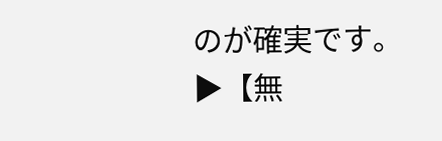のが確実です。
▶【無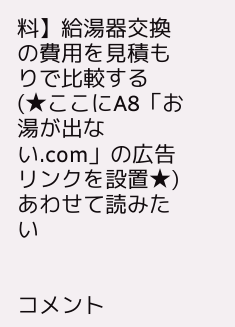料】給湯器交換の費用を見積もりで比較する
(★ここにA8「お湯が出ない.com」の広告リンクを設置★)
あわせて読みたい


コメント